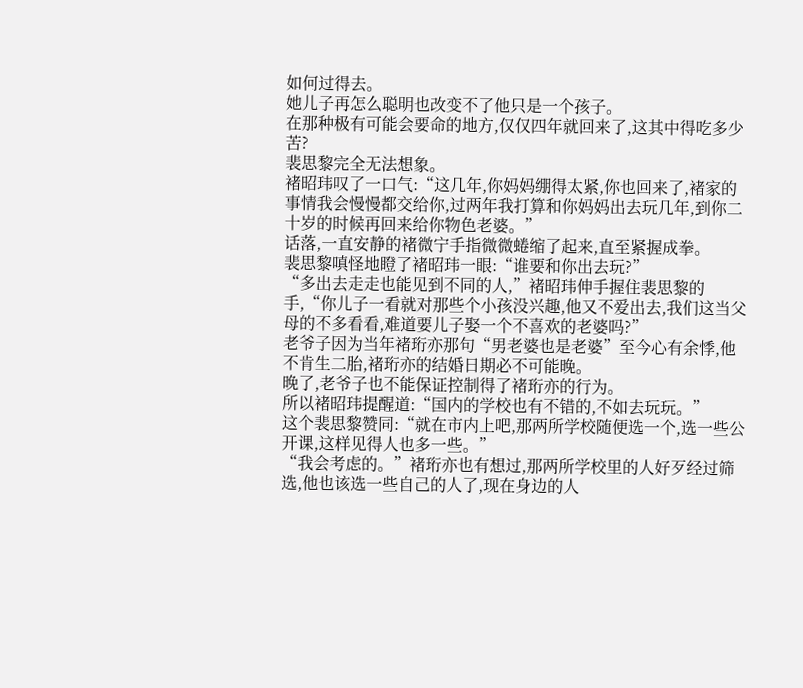如何过得去。
她儿子再怎么聪明也改变不了他只是一个孩子。
在那种极有可能会要命的地方,仅仅四年就回来了,这其中得吃多少苦?
裴思黎完全无法想象。
褚昭玮叹了一口气:“这几年,你妈妈绷得太紧,你也回来了,褚家的事情我会慢慢都交给你,过两年我打算和你妈妈出去玩几年,到你二十岁的时候再回来给你物色老婆。”
话落,一直安静的褚微宁手指微微蜷缩了起来,直至紧握成拳。
裴思黎嗔怪地瞪了褚昭玮一眼:“谁要和你出去玩?”
“多出去走走也能见到不同的人,”褚昭玮伸手握住裴思黎的手,“你儿子一看就对那些个小孩没兴趣,他又不爱出去,我们这当父母的不多看看,难道要儿子娶一个不喜欢的老婆吗?”
老爷子因为当年褚珩亦那句“男老婆也是老婆”至今心有余悸,他不肯生二胎,褚珩亦的结婚日期必不可能晚。
晚了,老爷子也不能保证控制得了褚珩亦的行为。
所以褚昭玮提醒道:“国内的学校也有不错的,不如去玩玩。”
这个裴思黎赞同:“就在市内上吧,那两所学校随便选一个,选一些公开课,这样见得人也多一些。”
“我会考虑的。”褚珩亦也有想过,那两所学校里的人好歹经过筛选,他也该选一些自己的人了,现在身边的人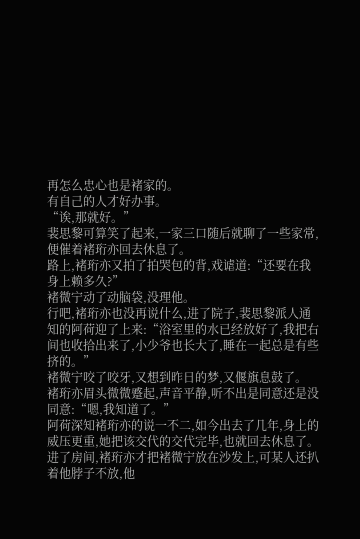再怎么忠心也是褚家的。
有自己的人才好办事。
“诶,那就好。”
裴思黎可算笑了起来,一家三口随后就聊了一些家常,便催着褚珩亦回去休息了。
路上,褚珩亦又拍了拍哭包的背,戏谑道:“还要在我身上赖多久?”
褚微宁动了动脑袋,没理他。
行吧,褚珩亦也没再说什么,进了院子,裴思黎派人通知的阿荷迎了上来:“浴室里的水已经放好了,我把右间也收拾出来了,小少爷也长大了,睡在一起总是有些挤的。”
褚微宁咬了咬牙,又想到昨日的梦,又偃旗息鼓了。
褚珩亦眉头微微蹙起,声音平静,听不出是同意还是没同意:“嗯,我知道了。”
阿荷深知褚珩亦的说一不二,如今出去了几年,身上的威压更重,她把该交代的交代完毕,也就回去休息了。
进了房间,褚珩亦才把褚微宁放在沙发上,可某人还扒着他脖子不放,他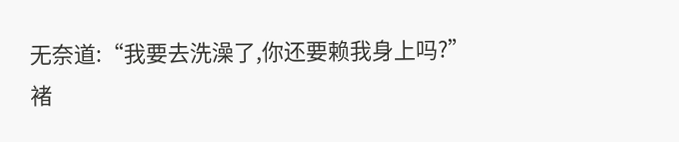无奈道:“我要去洗澡了,你还要赖我身上吗?”
褚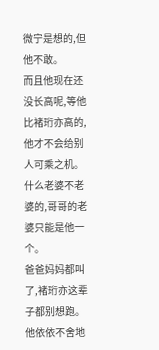微宁是想的,但他不敢。
而且他现在还没长高呢,等他比褚珩亦高的,他才不会给别人可乘之机。
什么老婆不老婆的,哥哥的老婆只能是他一个。
爸爸妈妈都叫了,褚珩亦这辈子都别想跑。
他依依不舍地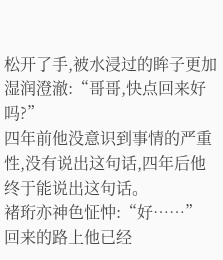松开了手,被水浸过的眸子更加湿润澄澈:“哥哥,快点回来好吗?”
四年前他没意识到事情的严重性,没有说出这句话,四年后他终于能说出这句话。
褚珩亦神色怔忡:“好……”
回来的路上他已经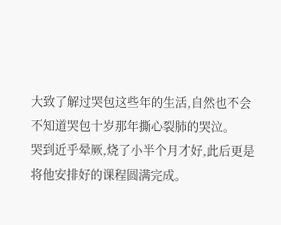大致了解过哭包这些年的生活,自然也不会不知道哭包十岁那年撕心裂肺的哭泣。
哭到近乎晕厥,烧了小半个月才好,此后更是将他安排好的课程圆满完成。